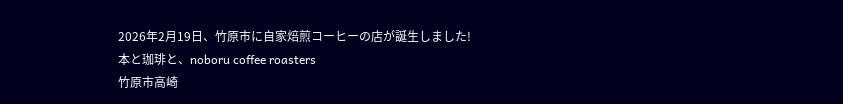2026年2月19日、竹原市に自家焙煎コーヒーの店が誕生しました!
本と珈琲と、noboru coffee roasters
竹原市高崎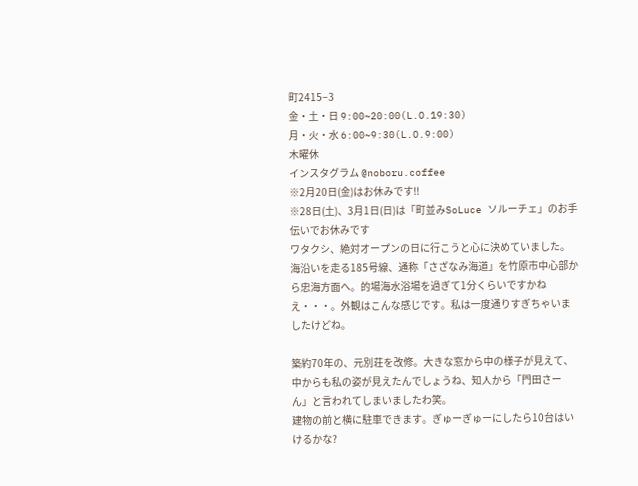町2415−3
金・土・日 9:00~20:00(L.O.19:30)
月・火・水 6:00~9:30(L.O.9:00)
木曜休
インスタグラム @noboru.coffee
※2月20日(金)はお休みです!!
※28日(土)、3月1日(日)は「町並みSoLuce ソルーチェ」のお手伝いでお休みです
ワタクシ、絶対オープンの日に行こうと心に決めていました。
海沿いを走る185号線、通称「さざなみ海道」を竹原市中心部から忠海方面へ。的場海水浴場を過ぎて1分くらいですかねえ・・・。外観はこんな感じです。私は一度通りすぎちゃいましたけどね。

築約70年の、元別荘を改修。大きな窓から中の様子が見えて、中からも私の姿が見えたんでしょうね、知人から「門田さーん」と言われてしまいましたわ笑。
建物の前と横に駐車できます。ぎゅーぎゅーにしたら10台はいけるかな?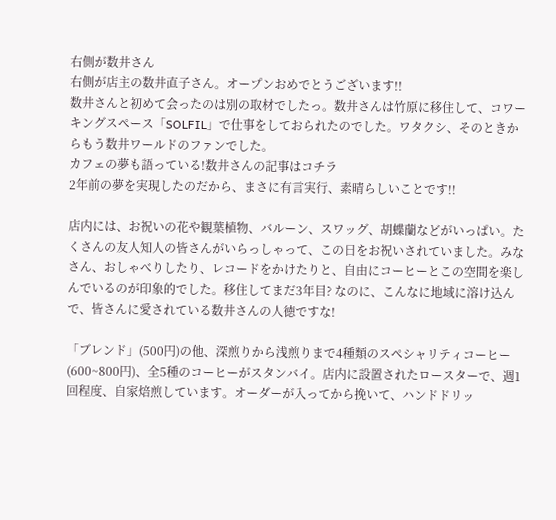右側が数井さん
右側が店主の数井直子さん。オープンおめでとうございます!!
数井さんと初めて会ったのは別の取材でしたっ。数井さんは竹原に移住して、コワーキングスペース「SOLFIL」で仕事をしておられたのでした。ワタクシ、そのときからもう数井ワールドのファンでした。
カフェの夢も語っている!数井さんの記事はコチラ
2年前の夢を実現したのだから、まさに有言実行、素晴らしいことです!!

店内には、お祝いの花や観葉植物、バルーン、スワッグ、胡蝶蘭などがいっぱい。たくさんの友人知人の皆さんがいらっしゃって、この日をお祝いされていました。みなさん、おしゃべりしたり、レコードをかけたりと、自由にコーヒーとこの空間を楽しんでいるのが印象的でした。移住してまだ3年目? なのに、こんなに地域に溶け込んで、皆さんに愛されている数井さんの人徳ですな!

「ブレンド」(500円)の他、深煎りから浅煎りまで4種類のスペシャリティコーヒー(600~800円)、全5種のコーヒーがスタンバイ。店内に設置されたロースターで、週1回程度、自家焙煎しています。オーダーが入ってから挽いて、ハンドドリッ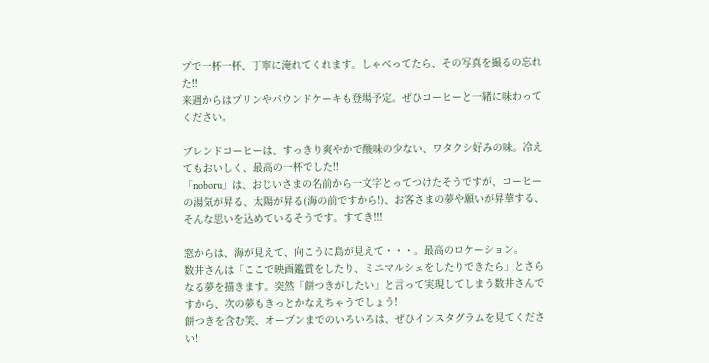プで一杯一杯、丁寧に淹れてくれます。しゃべってたら、その写真を撮るの忘れた!!
来週からはプリンやパウンドケーキも登場予定。ぜひコーヒーと一緒に味わってください。

ブレンドコーヒーは、すっきり爽やかで酸味の少ない、ワタクシ好みの味。冷えてもおいしく、最高の一杯でした!!
「noboru」は、おじいさまの名前から一文字とってつけたそうですが、コーヒーの湯気が昇る、太陽が昇る(海の前ですから!)、お客さまの夢や願いが昇華する、そんな思いを込めているそうです。すてき!!!

窓からは、海が見えて、向こうに島が見えて・・・。最高のロケーション。
数井さんは「ここで映画鑑賞をしたり、ミニマルシェをしたりできたら」とさらなる夢を描きます。突然「餅つきがしたい」と言って実現してしまう数井さんですから、次の夢もきっとかなえちゃうでしょう!
餅つきを含む笑、オープンまでのいろいろは、ぜひインスタグラムを見てください!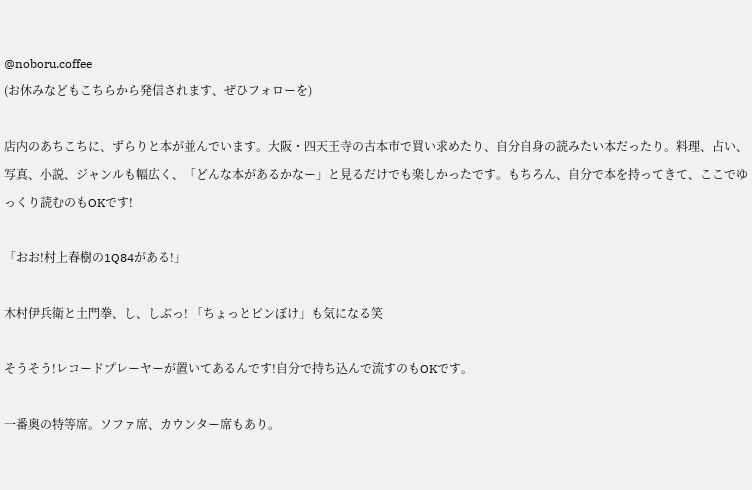@noboru.coffee
(お休みなどもこちらから発信されます、ぜひフォローを)

店内のあちこちに、ずらりと本が並んでいます。大阪・四天王寺の古本市で買い求めたり、自分自身の読みたい本だったり。料理、占い、写真、小説、ジャンルも幅広く、「どんな本があるかなー」と見るだけでも楽しかったです。もちろん、自分で本を持ってきて、ここでゆっくり読むのもOKです!

「おお!村上春樹の1Q84がある!」

木村伊兵衛と土門拳、し、しぶっ! 「ちょっとピンぼけ」も気になる笑

そうそう!レコードプレーヤーが置いてあるんです!自分で持ち込んで流すのもOKです。

一番奥の特等席。ソファ席、カウンター席もあり。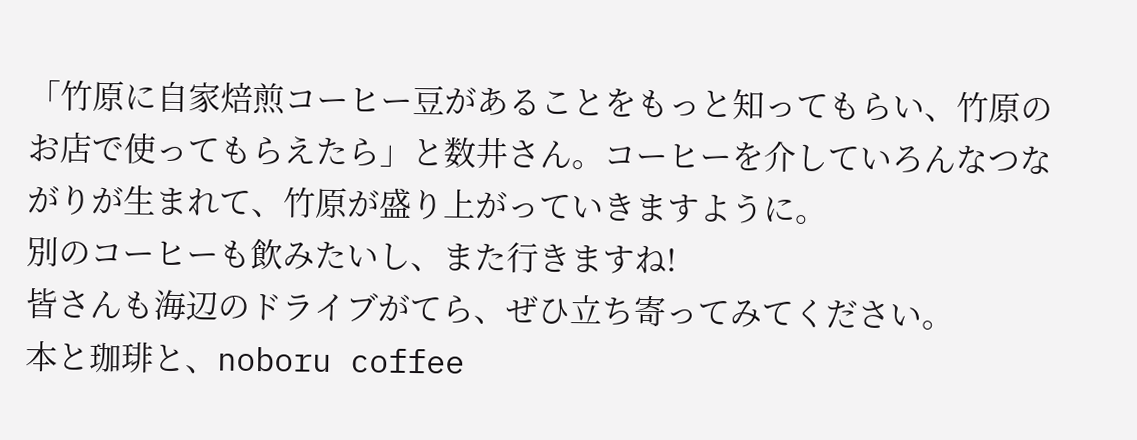「竹原に自家焙煎コーヒー豆があることをもっと知ってもらい、竹原のお店で使ってもらえたら」と数井さん。コーヒーを介していろんなつながりが生まれて、竹原が盛り上がっていきますように。
別のコーヒーも飲みたいし、また行きますね!
皆さんも海辺のドライブがてら、ぜひ立ち寄ってみてください。
本と珈琲と、noboru coffee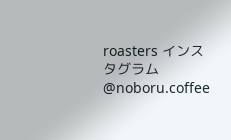roasters インスタグラム @noboru.coffee